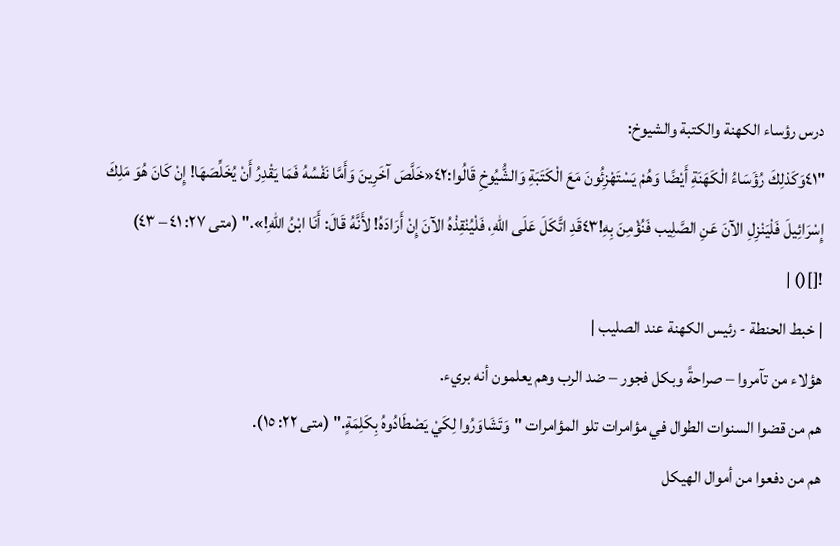درس رؤساء الكهنة والكتبة والشيوخ:
"٤١وَكَذلِكَ رُؤَسَاءُ الْكَهَنَةِ أَيْضًا وَهُمْ يَسْتَهْزِئُونَ مَعَ الْكَتَبَةِ وَالشُّيُوخِ قَالُوا:٤٢«خَلَّصَ آخَرِينَ وَأَمَّا نَفْسُهُ فَمَا يَقْدِرُ أَنْ يُخَلِّصَهَا! إِنْ كَانَ هُوَ مَلِكَ إِسْرَائِيلَ فَلْيَنْزِلِ الآنَ عَنِ الصَّلِيب فَنُؤْمِنَ بِهِ!٤٣قَدِ اتَّكَلَ عَلَى اللهِ، فَلْيُنْقِذْهُ الآنَ إِنْ أَرَادَهُ! لأَنَّهُ قَالَ: أَنَا ابْنُ اللهِ!»." (متى ٢٧: ٤١ – ٤٣)
![]() |
| خبط الحنطة - رئيس الكهنة عند الصليب |
هؤلاء من تآمروا – صراحةً وبكل فجور – ضد الرب وهم يعلمون أنه بريء.
هم من قضوا السنوات الطوال في مؤامرات تلو المؤامرات "وَتَشَاوَرُوا لِكَيْ يَصْطَادُوهُ بِكَلِمَةٍ." (متى ٢٢: ١٥).
هم من دفعوا من أموال الهيكل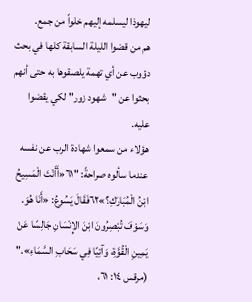ليهوذا ليسلمه إليهم خلواً من جمع.
هم من قضوا الليلة السابقة كلها في بحث دؤوب عن أي تهمة يلصقوها به حتى أنهم بحثوا عن "شهود زور" لكي يقضوا عليه.
هؤلاء من سمعوا شهادة الرب عن نفسه عندما سألوه صراحةً: "٦١«أَأَنْتَ الْمَسِيحُ ابْنُ الْمُبَارَكِ؟»٦٢فَقَالَ يَسُوعُ: «أَنَا هُوَ. وَسَوْفَ تُبْصِرُونَ ابْنَ الإِنْسَانِ جَالِسًا عَنْ يَمِينِ الْقُوَّةِ، وَآتِيًا فِي سَحَابِ السَّمَاءِ»." (مرقس ١٤: ٦١،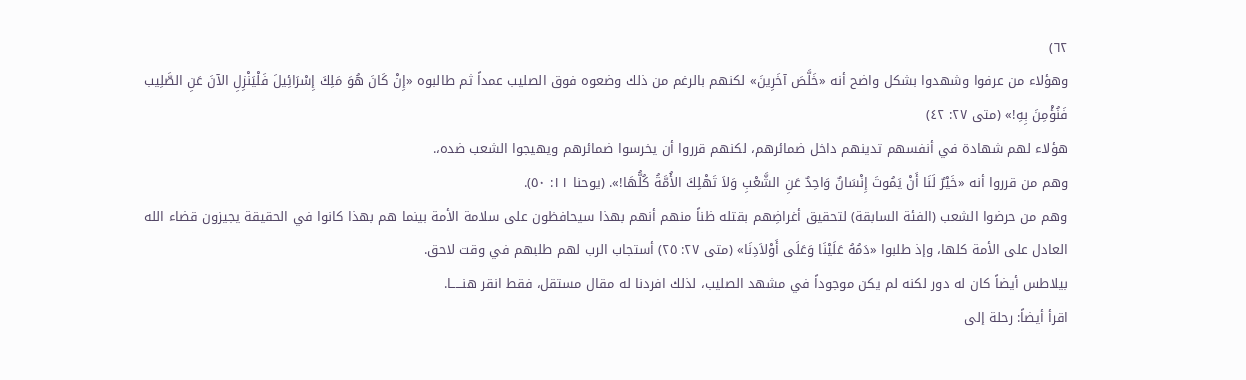٦٢)
وهؤلاء من عرفوا وشهدوا بشكل واضح أنه «خَلَّصَ آخَرِينَ» لكنهم بالرغم من ذلك وضعوه فوق الصليب عمداً ثم طالبوه «إِنْ كَانَ هُوَ مَلِكَ إِسْرَائِيلَ فَلْيَنْزِلِ الآنَ عَنِ الصَّلِيب فَنُؤْمِنَ بِهِ!» (متى ٢٧: ٤٢)
هؤلاء لهم شهادة في أنفسهم تدينهم داخل ضمائرهم، لكنهم قرروا أن يخرسوا ضمائرهم ويهيجوا الشعب ضده،.
وهم من قرروا أنه «خَيْرٌ لَنَا أَنْ يَمُوتَ إِنْسَانٌ وَاحِدٌ عَنِ الشَّعْبِ وَلاَ تَهْلِكَ الأُمَّةُ كُلُّهَا!». (يوحنا ١١: ٥٠).
وهم من حرضوا الشعب (الفئة السابقة) لتحقيق أغراضِهم بقتله ظناً منهم أنهم بهذا سيحافظون على سلامة الأمة بينما هم بهذا كانوا في الحقيقة يجيزون قضاء الله العادل على الأمة كلها، وإذ طلبوا «دَمُهُ عَلَيْنَا وَعَلَى أَوْلاَدِنَا» (متى ٢٧: ٢٥) أستجاب الرب لهم طلبهم في وقت لاحق.
بيلاطس أيضاً كان له دور لكنه لم يكن موجوداً في مشهد الصليب، لذلك افردنا له مقال مستقل، فقط انقر هنـــــا.
اقرأ أيضاً: رحلة إلى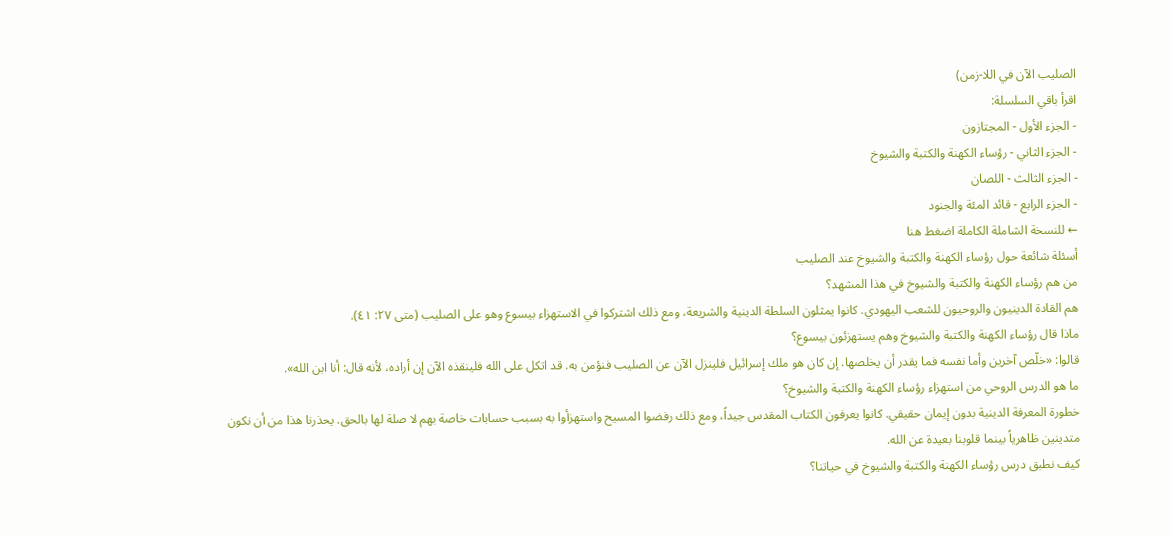الصليب الآن في اللا-زمن)
اقرأ باقي السلسلة:
- الجزء الأول - المجتازون
- الجزء الثاني - رؤساء الكهنة والكتبة والشيوخ
- الجزء الثالث - اللصان
- الجزء الرابع - قائد المئة والجنود
← للنسخة الشاملة الكاملة اضغط هنا
أسئلة شائعة حول رؤساء الكهنة والكتبة والشيوخ عند الصليب
من هم رؤساء الكهنة والكتبة والشيوخ في هذا المشهد؟
هم القادة الدينيون والروحيون للشعب اليهودي. كانوا يمثلون السلطة الدينية والشريعة، ومع ذلك اشتركوا في الاستهزاء بيسوع وهو على الصليب (متى ٢٧: ٤١).
ماذا قال رؤساء الكهنة والكتبة والشيوخ وهم يستهزئون بيسوع؟
قالوا: «خلّص آخرين وأما نفسه فما يقدر أن يخلصها. إن كان هو ملك إسرائيل فلينزل الآن عن الصليب فنؤمن به. قد اتكل على الله فلينقذه الآن إن أراده، لأنه قال: أنا ابن الله».
ما هو الدرس الروحي من استهزاء رؤساء الكهنة والكتبة والشيوخ؟
خطورة المعرفة الدينية بدون إيمان حقيقي. كانوا يعرفون الكتاب المقدس جيداً، ومع ذلك رفضوا المسيح واستهزأوا به بسبب حسابات خاصة بهم لا صلة لها بالحق. يحذرنا هذا من أن نكون متدينين ظاهرياً بينما قلوبنا بعيدة عن الله.
كيف نطبق درس رؤساء الكهنة والكتبة والشيوخ في حياتنا؟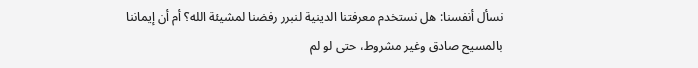نسأل أنفسنا: هل نستخدم معرفتنا الدينية لنبرر رفضنا لمشيئة الله؟ أم أن إيماننا بالمسيح صادق وغير مشروط، حتى لو لم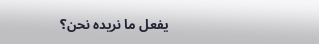يفعل ما نريده نحن؟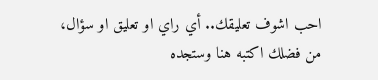احب اشوف تعليقك.. أي راي او تعليق او سؤال، من فضلك اكتبه هنا وستجده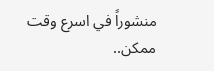منشوراً في اسرع وقت ممكن..